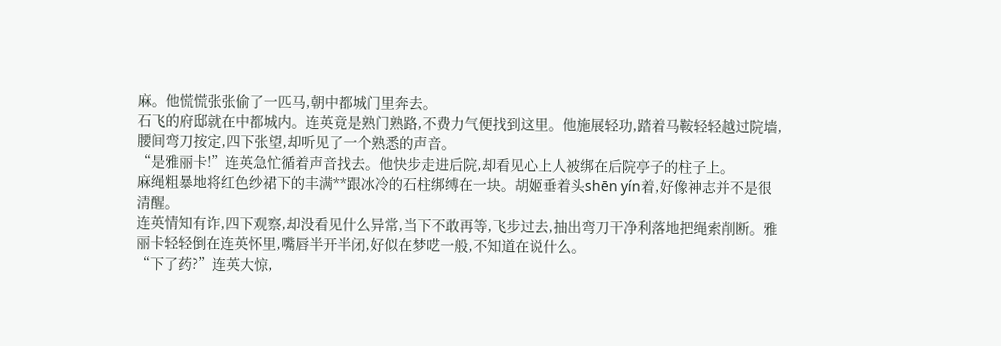麻。他慌慌张张偷了一匹马,朝中都城门里奔去。
石飞的府邸就在中都城内。连英竟是熟门熟路,不费力气便找到这里。他施展轻功,踏着马鞍轻轻越过院墙,腰间弯刀按定,四下张望,却听见了一个熟悉的声音。
“是雅丽卡!”连英急忙循着声音找去。他快步走进后院,却看见心上人被绑在后院亭子的柱子上。
麻绳粗暴地将红色纱裙下的丰满**跟冰冷的石柱绑缚在一块。胡姬垂着头shēn yín着,好像神志并不是很清醒。
连英情知有诈,四下观察,却没看见什么异常,当下不敢再等,飞步过去,抽出弯刀干净利落地把绳索削断。雅丽卡轻轻倒在连英怀里,嘴唇半开半闭,好似在梦呓一般,不知道在说什么。
“下了药?”连英大惊,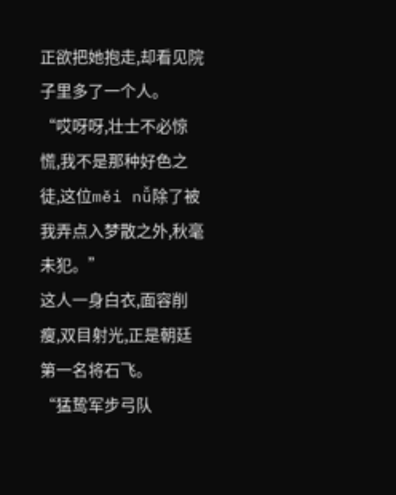正欲把她抱走,却看见院子里多了一个人。
“哎呀呀,壮士不必惊慌,我不是那种好色之徒,这位měi nǚ除了被我弄点入梦散之外,秋毫未犯。”
这人一身白衣,面容削瘦,双目射光,正是朝廷第一名将石飞。
“猛鸷军步弓队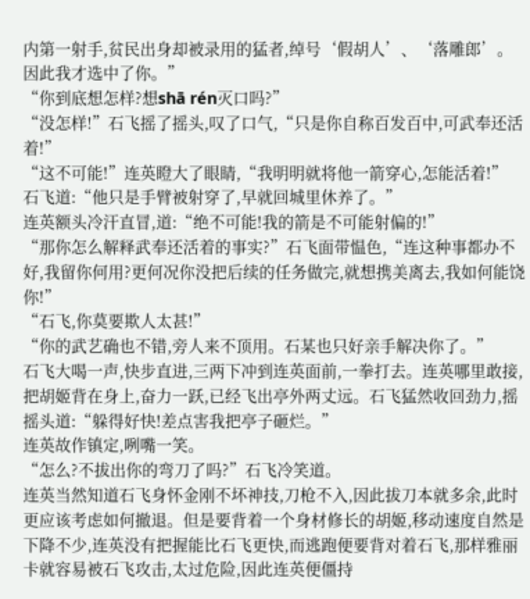内第一射手,贫民出身却被录用的猛者,绰号‘假胡人’、‘落雕郎’。因此我才选中了你。”
“你到底想怎样?想shā rén灭口吗?”
“没怎样!”石飞摇了摇头,叹了口气,“只是你自称百发百中,可武奉还活着!”
“这不可能!”连英瞪大了眼睛,“我明明就将他一箭穿心,怎能活着!”
石飞道:“他只是手臂被射穿了,早就回城里休养了。”
连英额头冷汗直冒,道:“绝不可能!我的箭是不可能射偏的!”
“那你怎么解释武奉还活着的事实?”石飞面带愠色,“连这种事都办不好,我留你何用?更何况你没把后续的任务做完,就想携美离去,我如何能饶你!”
“石飞,你莫要欺人太甚!”
“你的武艺确也不错,旁人来不顶用。石某也只好亲手解决你了。”
石飞大喝一声,快步直进,三两下冲到连英面前,一拳打去。连英哪里敢接,把胡姬背在身上,奋力一跃,已经飞出亭外两丈远。石飞猛然收回劲力,摇摇头道:“躲得好快!差点害我把亭子砸烂。”
连英故作镇定,咧嘴一笑。
“怎么?不拔出你的弯刀了吗?”石飞冷笑道。
连英当然知道石飞身怀金刚不坏神技,刀枪不入,因此拔刀本就多余,此时更应该考虑如何撤退。但是要背着一个身材修长的胡姬,移动速度自然是下降不少,连英没有把握能比石飞更快,而逃跑便要背对着石飞,那样雅丽卡就容易被石飞攻击,太过危险,因此连英便僵持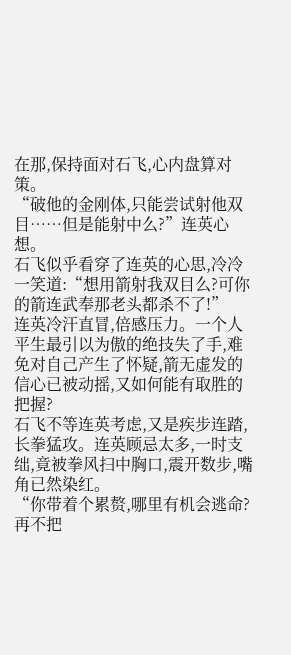在那,保持面对石飞,心内盘算对策。
“破他的金刚体,只能尝试射他双目……但是能射中么?”连英心想。
石飞似乎看穿了连英的心思,冷冷一笑道:“想用箭射我双目么?可你的箭连武奉那老头都杀不了!”
连英冷汗直冒,倍感压力。一个人平生最引以为傲的绝技失了手,难免对自己产生了怀疑,箭无虚发的信心已被动摇,又如何能有取胜的把握?
石飞不等连英考虑,又是疾步连踏,长拳猛攻。连英顾忌太多,一时支绌,竟被拳风扫中胸口,震开数步,嘴角已然染红。
“你带着个累赘,哪里有机会逃命?再不把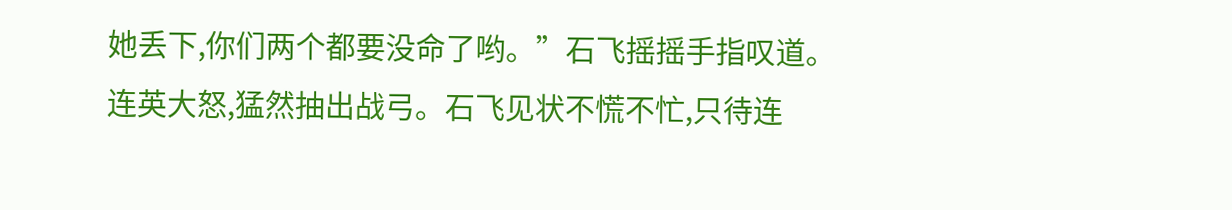她丢下,你们两个都要没命了哟。”石飞摇摇手指叹道。
连英大怒,猛然抽出战弓。石飞见状不慌不忙,只待连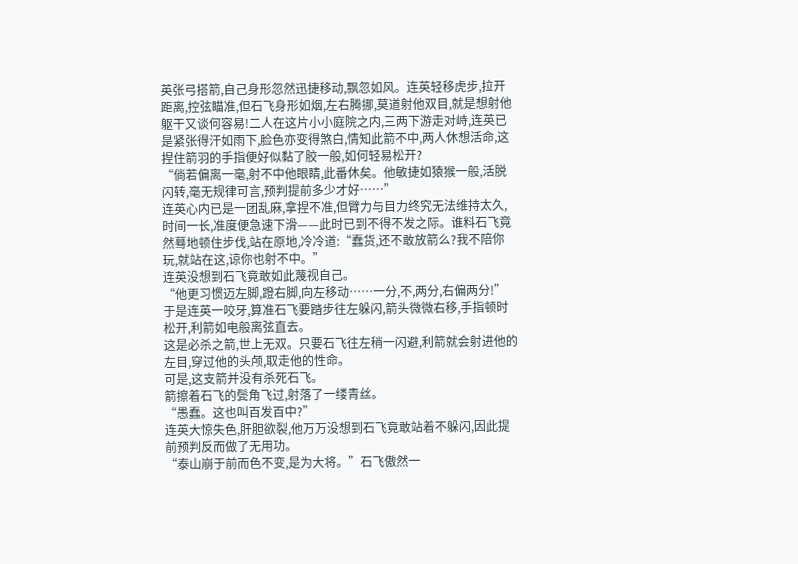英张弓搭箭,自己身形忽然迅捷移动,飘忽如风。连英轻移虎步,拉开距离,控弦瞄准,但石飞身形如烟,左右腾挪,莫道射他双目,就是想射他躯干又谈何容易!二人在这片小小庭院之内,三两下游走对峙,连英已是紧张得汗如雨下,脸色亦变得煞白,情知此箭不中,两人休想活命,这捏住箭羽的手指便好似黏了胶一般,如何轻易松开?
“倘若偏离一毫,射不中他眼睛,此番休矣。他敏捷如猿猴一般,活脱闪转,毫无规律可言,预判提前多少才好……”
连英心内已是一团乱麻,拿捏不准,但臂力与目力终究无法维持太久,时间一长,准度便急速下滑——此时已到不得不发之际。谁料石飞竟然蓦地顿住步伐,站在原地,冷冷道:“蠢货,还不敢放箭么?我不陪你玩,就站在这,谅你也射不中。”
连英没想到石飞竟敢如此蔑视自己。
“他更习惯迈左脚,蹬右脚,向左移动……一分,不,两分,右偏两分!”
于是连英一咬牙,算准石飞要踏步往左躲闪,箭头微微右移,手指顿时松开,利箭如电般离弦直去。
这是必杀之箭,世上无双。只要石飞往左稍一闪避,利箭就会射进他的左目,穿过他的头颅,取走他的性命。
可是,这支箭并没有杀死石飞。
箭擦着石飞的鬓角飞过,射落了一缕青丝。
“愚蠢。这也叫百发百中?”
连英大惊失色,肝胆欲裂,他万万没想到石飞竟敢站着不躲闪,因此提前预判反而做了无用功。
“泰山崩于前而色不变,是为大将。”石飞傲然一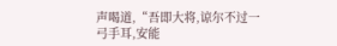声喝道,“吾即大将,谅尔不过一弓手耳,安能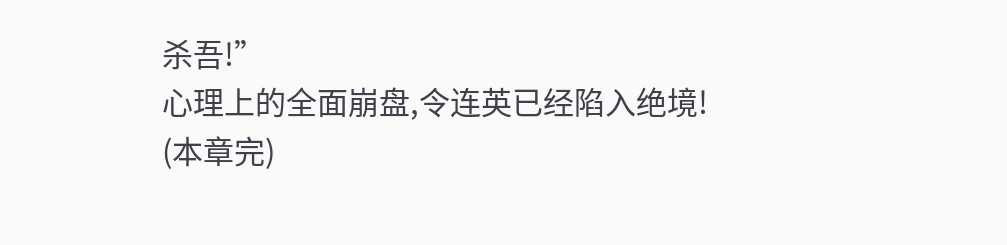杀吾!”
心理上的全面崩盘,令连英已经陷入绝境!
(本章完)